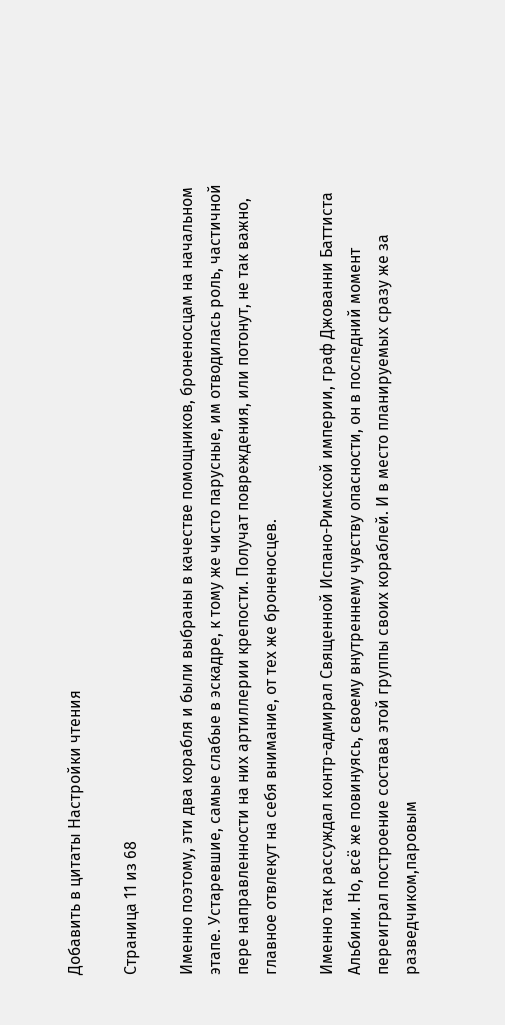Добавить в цитаты Настройки чтения

Страница 11 из 68

Именно поэтому, эти два корабля и были выбраны в качестве помощников, броненосцам на начальном этапе. Устаревшие, самые слабые в эскадре, к тому же чисто парусные, им отводилась роль, частичной пере направленности на них артиллерии крепости. Получат повреждения, или потонут, не так важно, главное отвлекут на себя внимание, от тех же броненосцев.

Именно так рассуждал контр-адмирал Священной Испано-Римской империи, граф Джованни Баттиста Альбини. Но, всё же повинуясь, своему внутреннему чувству опасности, он в последний момент переиграл построение состава этой группы своих кораблей. И в место планируемых сразу же за разведчиком,паровым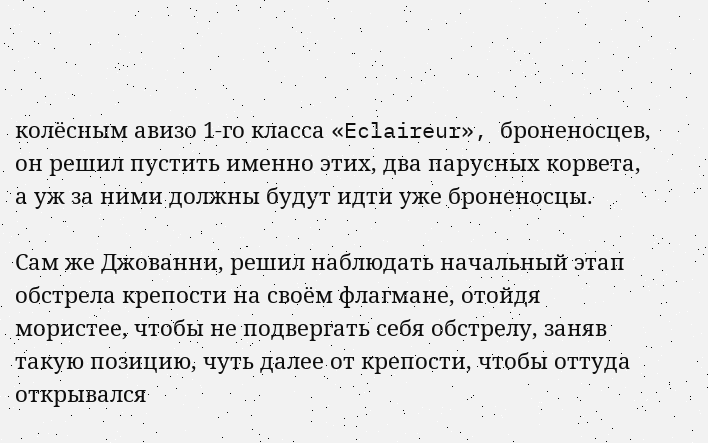колёсным авизо 1-го класса «Eclaireur», броненосцев, он решил пустить именно этих, два парусных корвета, а уж за ними должны будут идти уже броненосцы.

Сам же Джованни, решил наблюдать начальный этап обстрела крепости на своём флагмане, отойдя мористее, чтобы не подвергать себя обстрелу, заняв такую позицию, чуть далее от крепости, чтобы оттуда открывался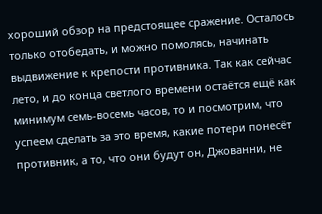хороший обзор на предстоящее сражение. Осталось только отобедать, и можно помолясь, начинать выдвижение к крепости противника. Так как сейчас лето, и до конца светлого времени остаётся ещё как минимум семь-восемь часов, то и посмотрим, что успеем сделать за это время, какие потери понесёт противник, а то, что они будут он, Джованни, не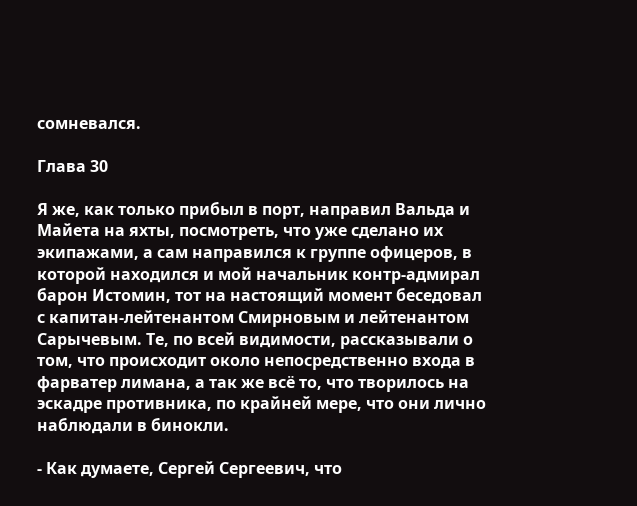сомневался.

Глава 30

Я же, как только прибыл в порт, направил Вальда и Майета на яхты, посмотреть, что уже сделано их экипажами, а сам направился к группе офицеров, в которой находился и мой начальник контр-адмирал барон Истомин, тот на настоящий момент беседовал с капитан-лейтенантом Смирновым и лейтенантом Сарычевым. Те, по всей видимости, рассказывали о том, что происходит около непосредственно входа в фарватер лимана, а так же всё то, что творилось на эскадре противника, по крайней мере, что они лично наблюдали в бинокли.

- Как думаете, Сергей Сергеевич, что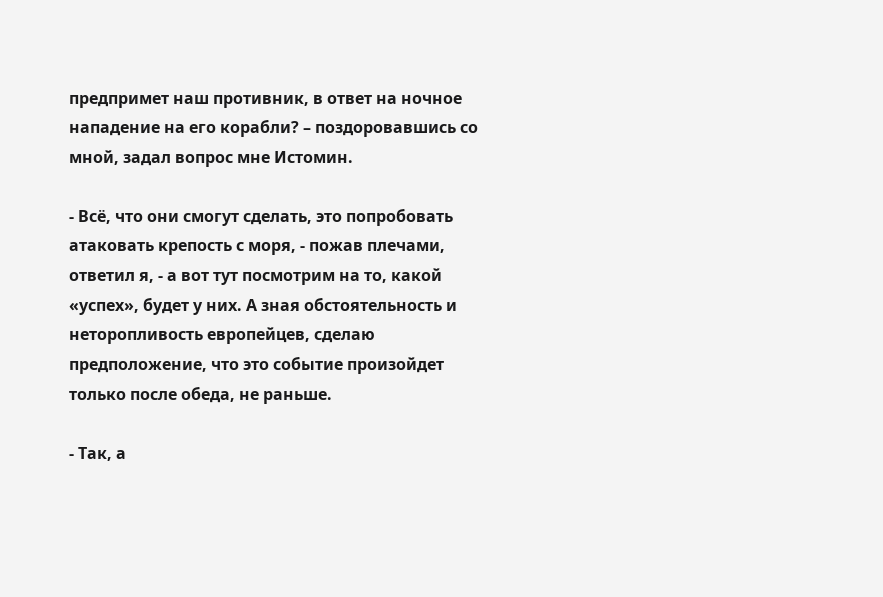предпримет наш противник, в ответ на ночное нападение на его корабли? – поздоровавшись со мной, задал вопрос мне Истомин.

- Всё, что они смогут сделать, это попробовать атаковать крепость с моря, - пожав плечами, ответил я, - а вот тут посмотрим на то, какой «успех», будет у них. А зная обстоятельность и неторопливость европейцев, сделаю предположение, что это событие произойдет только после обеда, не раньше.

- Так, а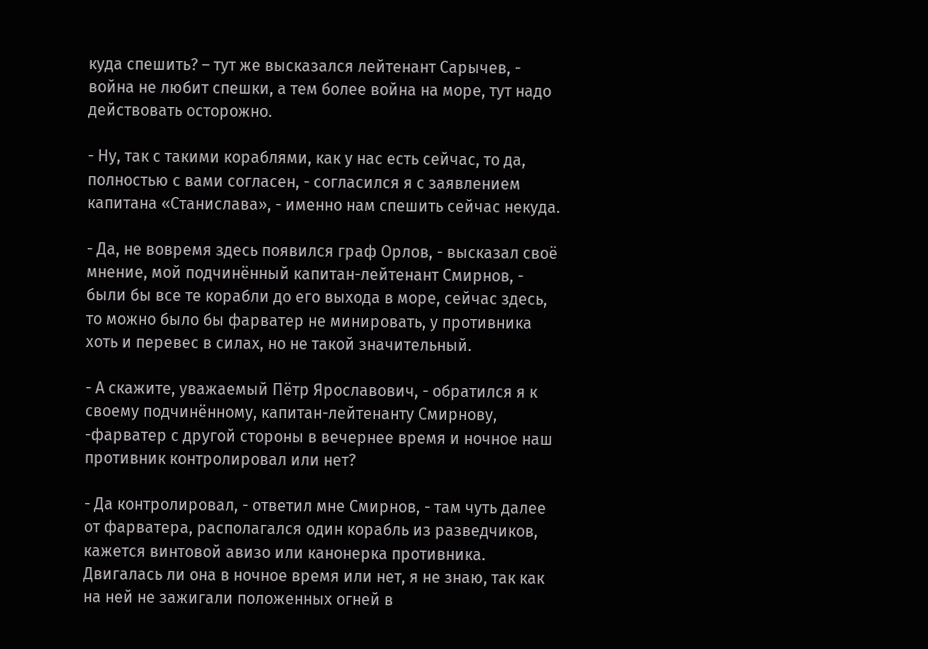куда спешить? – тут же высказался лейтенант Сарычев, - война не любит спешки, а тем более война на море, тут надо действовать осторожно.

- Ну, так с такими кораблями, как у нас есть сейчас, то да, полностью с вами согласен, - согласился я с заявлением капитана «Станислава», - именно нам спешить сейчас некуда.

- Да, не вовремя здесь появился граф Орлов, - высказал своё мнение, мой подчинённый капитан-лейтенант Смирнов, - были бы все те корабли до его выхода в море, сейчас здесь, то можно было бы фарватер не минировать, у противника хоть и перевес в силах, но не такой значительный.

- А скажите, уважаемый Пётр Ярославович, - обратился я к своему подчинённому, капитан-лейтенанту Смирнову, -фарватер с другой стороны в вечернее время и ночное наш противник контролировал или нет?

- Да контролировал, - ответил мне Смирнов, - там чуть далее от фарватера, располагался один корабль из разведчиков, кажется винтовой авизо или канонерка противника. Двигалась ли она в ночное время или нет, я не знаю, так как на ней не зажигали положенных огней в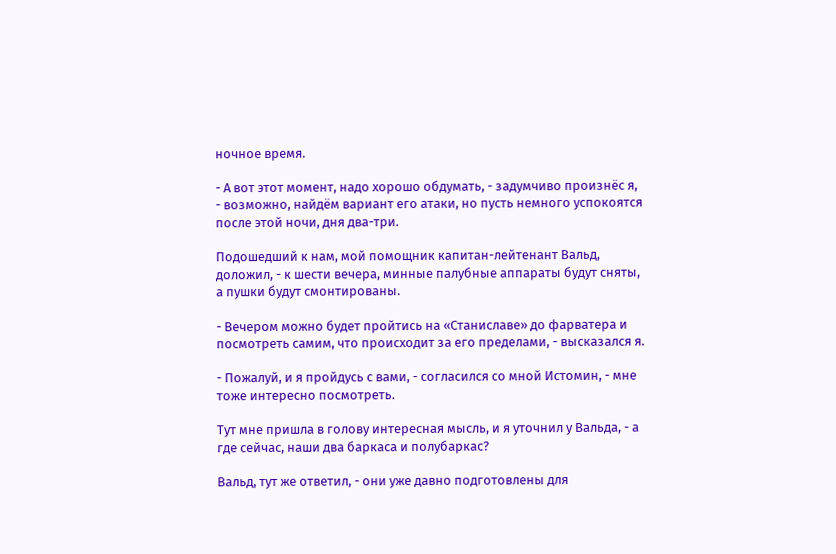ночное время.

- А вот этот момент, надо хорошо обдумать, - задумчиво произнёс я, - возможно, найдём вариант его атаки, но пусть немного успокоятся после этой ночи, дня два-три.

Подошедший к нам, мой помощник капитан-лейтенант Вальд, доложил, - к шести вечера, минные палубные аппараты будут сняты, а пушки будут смонтированы.

- Вечером можно будет пройтись на «Станиславе» до фарватера и посмотреть самим, что происходит за его пределами, - высказался я.

- Пожалуй, и я пройдусь с вами, - согласился со мной Истомин, - мне тоже интересно посмотреть.

Тут мне пришла в голову интересная мысль, и я уточнил у Вальда, - а где сейчас, наши два баркаса и полубаркас?

Вальд, тут же ответил, - они уже давно подготовлены для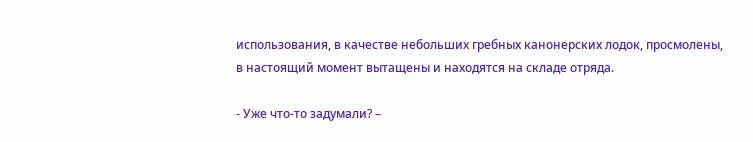использования, в качестве небольших гребных канонерских лодок, просмолены, в настоящий момент вытащены и находятся на складе отряда.

- Уже что-то задумали? –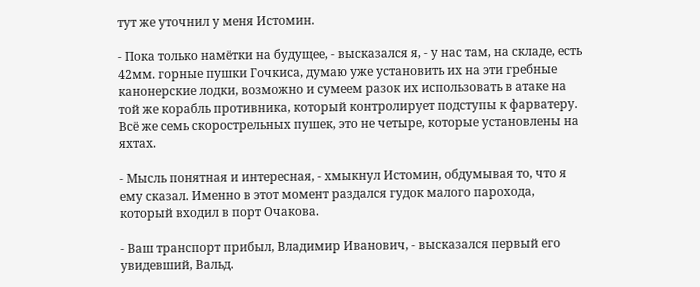тут же уточнил у меня Истомин.

- Пока только намётки на будущее, - высказался я, - у нас там, на складе, есть 42мм. горные пушки Гочкиса, думаю уже установить их на эти гребные канонерские лодки, возможно и сумеем разок их использовать в атаке на той же корабль противника, который контролирует подступы к фарватеру. Всё же семь скорострельных пушек, это не четыре, которые установлены на яхтах.

- Мысль понятная и интересная, - хмыкнул Истомин, обдумывая то, что я ему сказал. Именно в этот момент раздался гудок малого парохода, который входил в порт Очакова.

- Ваш транспорт прибыл, Владимир Иванович, - высказался первый его увидевший, Вальд.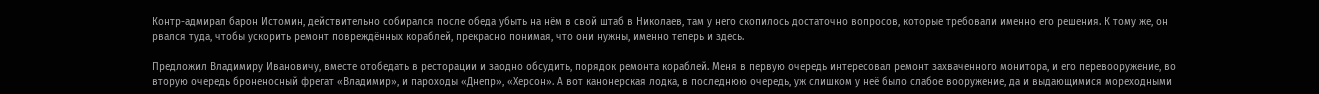Контр-адмирал барон Истомин, действительно собирался после обеда убыть на нём в свой штаб в Николаев, там у него скопилось достаточно вопросов, которые требовали именно его решения. К тому же, он рвался туда, чтобы ускорить ремонт повреждённых кораблей, прекрасно понимая, что они нужны, именно теперь и здесь.

Предложил Владимиру Ивановичу, вместе отобедать в ресторации и заодно обсудить, порядок ремонта кораблей. Меня в первую очередь интересовал ремонт захваченного монитора, и его перевооружение, во вторую очередь броненосный фрегат «Владимир», и пароходы «Днепр», «Херсон». А вот канонерская лодка, в последнюю очередь, уж слишком у неё было слабое вооружение, да и выдающимися мореходными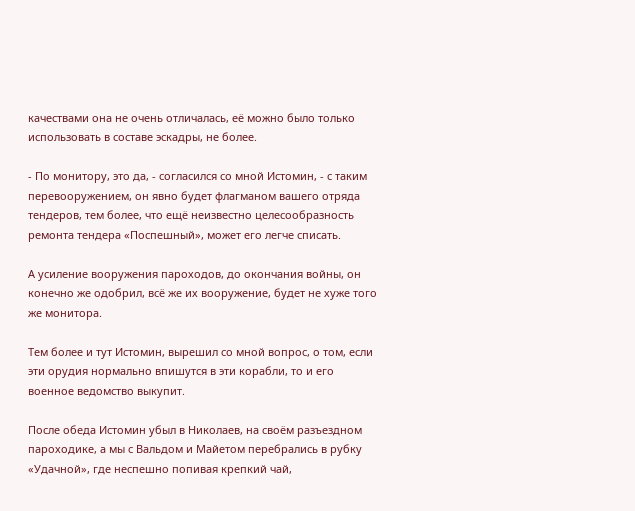качествами она не очень отличалась, её можно было только использовать в составе эскадры, не более.

- По монитору, это да, - согласился со мной Истомин, - с таким перевооружением, он явно будет флагманом вашего отряда тендеров, тем более, что ещё неизвестно целесообразность ремонта тендера «Поспешный», может его легче списать.

А усиление вооружения пароходов, до окончания войны, он конечно же одобрил, всё же их вооружение, будет не хуже того же монитора.

Тем более и тут Истомин, вырешил со мной вопрос, о том, если эти орудия нормально впишутся в эти корабли, то и его военное ведомство выкупит.

После обеда Истомин убыл в Николаев, на своём разъездном пароходике, а мы с Вальдом и Майетом перебрались в рубку «Удачной», где неспешно попивая крепкий чай,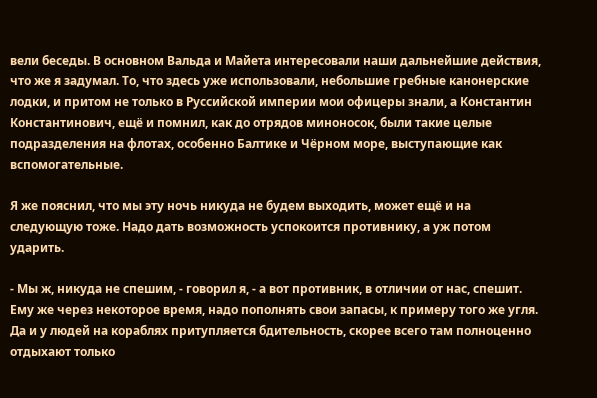вели беседы. В основном Вальда и Майета интересовали наши дальнейшие действия, что же я задумал. То, что здесь уже использовали, небольшие гребные канонерские лодки, и притом не только в Руссийской империи мои офицеры знали, а Константин Константинович, ещё и помнил, как до отрядов миноносок, были такие целые подразделения на флотах, особенно Балтике и Чёрном море, выступающие как вспомогательные.

Я же пояснил, что мы эту ночь никуда не будем выходить, может ещё и на следующую тоже. Надо дать возможность успокоится противнику, а уж потом ударить.

- Мы ж, никуда не спешим, - говорил я, - а вот противник, в отличии от нас, спешит. Ему же через некоторое время, надо пополнять свои запасы, к примеру того же угля. Да и у людей на кораблях притупляется бдительность, скорее всего там полноценно отдыхают только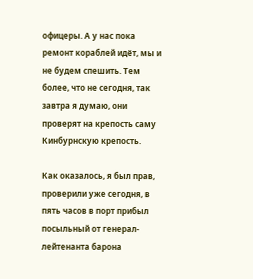офицеры. А у нас пока ремонт кораблей идёт, мы и не будем спешить. Тем более, что не сегодня, так завтра я думаю, они проверят на крепость саму Кинбурнскую крепость.

Как оказалось, я был прав, проверили уже сегодня, в пять часов в порт прибыл посыльный от генерал-лейтенанта барона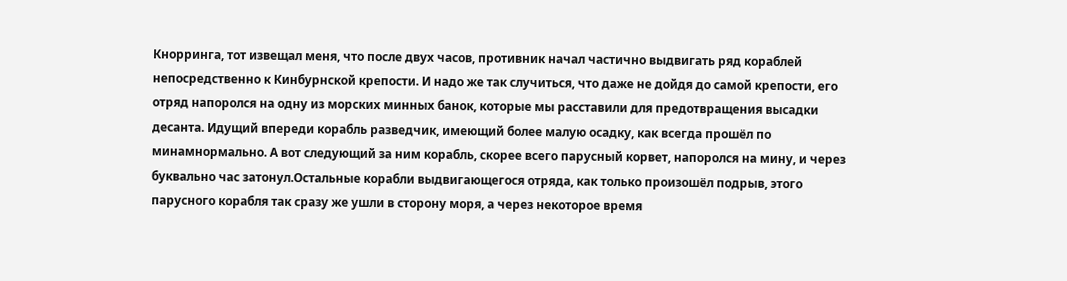Кнорринга, тот извещал меня, что после двух часов, противник начал частично выдвигать ряд кораблей непосредственно к Кинбурнской крепости. И надо же так случиться, что даже не дойдя до самой крепости, его отряд напоролся на одну из морских минных банок, которые мы расставили для предотвращения высадки десанта. Идущий впереди корабль разведчик, имеющий более малую осадку, как всегда прошёл по минамнормально. А вот следующий за ним корабль, скорее всего парусный корвет, напоролся на мину, и через буквально час затонул.Остальные корабли выдвигающегося отряда, как только произошёл подрыв, этого парусного корабля так сразу же ушли в сторону моря, а через некоторое время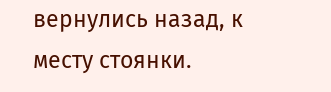вернулись назад, к месту стоянки.